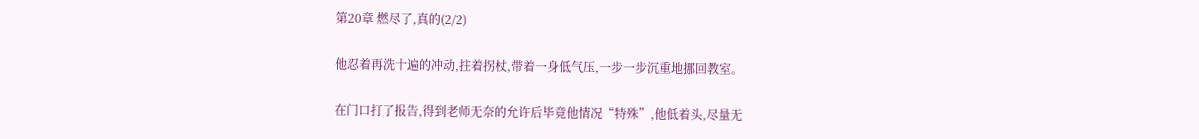第20章 燃尽了,真的(2/2)

他忍着再洗十遍的冲动,拄着拐杖,带着一身低气压,一步一步沉重地挪回教室。

在门口打了报告,得到老师无奈的允许后毕竟他情况“特殊”,他低着头,尽量无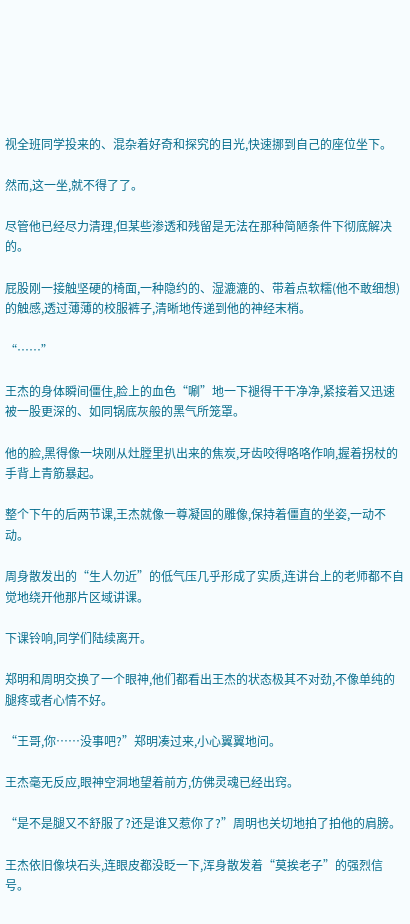视全班同学投来的、混杂着好奇和探究的目光,快速挪到自己的座位坐下。

然而,这一坐,就不得了了。

尽管他已经尽力清理,但某些渗透和残留是无法在那种简陋条件下彻底解决的。

屁股刚一接触坚硬的椅面,一种隐约的、湿漉漉的、带着点软糯(他不敢细想)的触感,透过薄薄的校服裤子,清晰地传递到他的神经末梢。

“……”

王杰的身体瞬间僵住,脸上的血色“唰”地一下褪得干干净净,紧接着又迅速被一股更深的、如同锅底灰般的黑气所笼罩。

他的脸,黑得像一块刚从灶膛里扒出来的焦炭,牙齿咬得咯咯作响,握着拐杖的手背上青筋暴起。

整个下午的后两节课,王杰就像一尊凝固的雕像,保持着僵直的坐姿,一动不动。

周身散发出的“生人勿近”的低气压几乎形成了实质,连讲台上的老师都不自觉地绕开他那片区域讲课。

下课铃响,同学们陆续离开。

郑明和周明交换了一个眼神,他们都看出王杰的状态极其不对劲,不像单纯的腿疼或者心情不好。

“王哥,你……没事吧?”郑明凑过来,小心翼翼地问。

王杰毫无反应,眼神空洞地望着前方,仿佛灵魂已经出窍。

“是不是腿又不舒服了?还是谁又惹你了?”周明也关切地拍了拍他的肩膀。

王杰依旧像块石头,连眼皮都没眨一下,浑身散发着“莫挨老子”的强烈信号。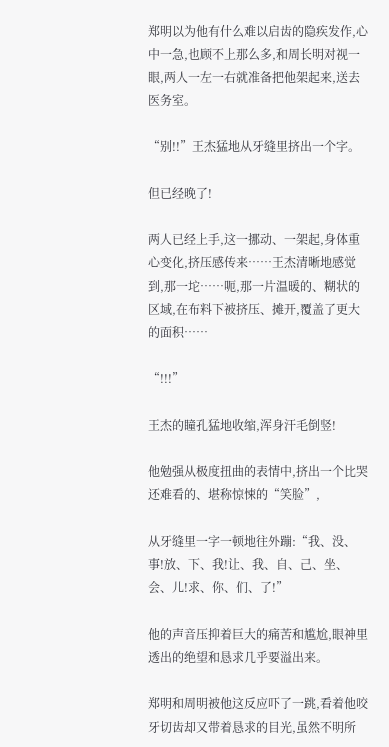郑明以为他有什么难以启齿的隐疾发作,心中一急,也顾不上那么多,和周长明对视一眼,两人一左一右就准备把他架起来,送去医务室。

“别!!”王杰猛地从牙缝里挤出一个字。

但已经晚了!

两人已经上手,这一挪动、一架起,身体重心变化,挤压感传来……王杰清晰地感觉到,那一坨……呃,那一片温暖的、糊状的区域,在布料下被挤压、摊开,覆盖了更大的面积……

“!!!”

王杰的瞳孔猛地收缩,浑身汗毛倒竖!

他勉强从极度扭曲的表情中,挤出一个比哭还难看的、堪称惊悚的“笑脸”,

从牙缝里一字一顿地往外蹦:“我、没、事!放、下、我!让、我、自、己、坐、会、儿!求、你、们、了!”

他的声音压抑着巨大的痛苦和尴尬,眼神里透出的绝望和恳求几乎要溢出来。

郑明和周明被他这反应吓了一跳,看着他咬牙切齿却又带着恳求的目光,虽然不明所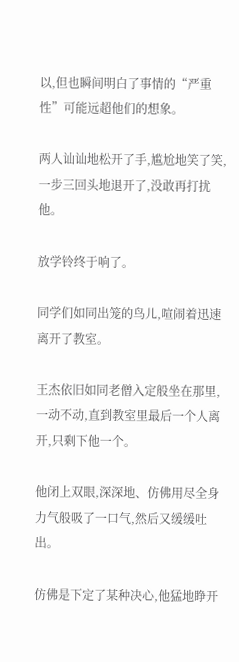以,但也瞬间明白了事情的“严重性”可能远超他们的想象。

两人讪讪地松开了手,尴尬地笑了笑,一步三回头地退开了,没敢再打扰他。

放学铃终于响了。

同学们如同出笼的鸟儿,喧闹着迅速离开了教室。

王杰依旧如同老僧入定般坐在那里,一动不动,直到教室里最后一个人离开,只剩下他一个。

他闭上双眼,深深地、仿佛用尽全身力气般吸了一口气,然后又缓缓吐出。

仿佛是下定了某种决心,他猛地睁开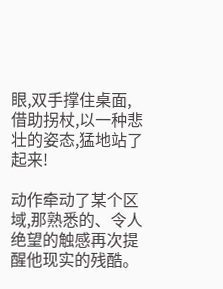眼,双手撑住桌面,借助拐杖,以一种悲壮的姿态,猛地站了起来!

动作牵动了某个区域,那熟悉的、令人绝望的触感再次提醒他现实的残酷。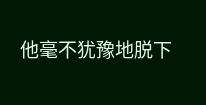他毫不犹豫地脱下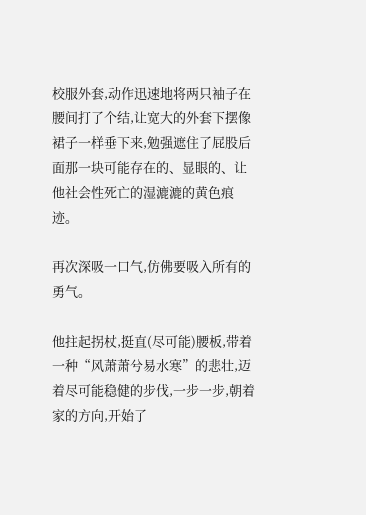校服外套,动作迅速地将两只袖子在腰间打了个结,让宽大的外套下摆像裙子一样垂下来,勉强遮住了屁股后面那一块可能存在的、显眼的、让他社会性死亡的湿漉漉的黄色痕迹。

再次深吸一口气,仿佛要吸入所有的勇气。

他拄起拐杖,挺直(尽可能)腰板,带着一种“风萧萧兮易水寒”的悲壮,迈着尽可能稳健的步伐,一步一步,朝着家的方向,开始了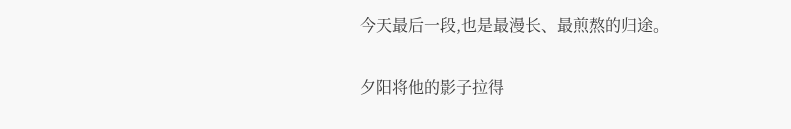今天最后一段,也是最漫长、最煎熬的归途。

夕阳将他的影子拉得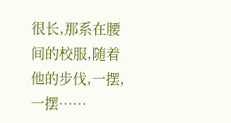很长,那系在腰间的校服,随着他的步伐,一摆,一摆……